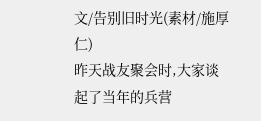文/告别旧时光(素材/施厚仁)
昨天战友聚会时,大家谈起了当年的兵营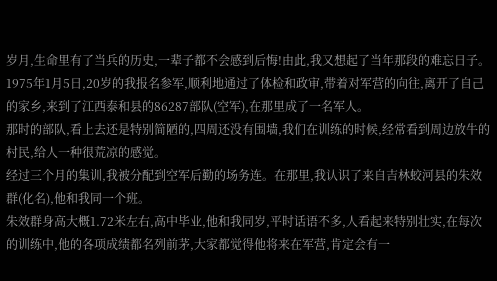岁月,生命里有了当兵的历史,一辈子都不会感到后悔!由此,我又想起了当年那段的难忘日子。
1975年1月5日,20岁的我报名参军,顺利地通过了体检和政审,带着对军营的向往,离开了自己的家乡,来到了江西泰和县的86287部队(空军),在那里成了一名军人。
那时的部队,看上去还是特别简陋的,四周还没有围墙,我们在训练的时候,经常看到周边放牛的村民,给人一种很荒凉的感觉。
经过三个月的集训,我被分配到空军后勤的场务连。在那里,我认识了来自吉林蛟河县的朱效群(化名),他和我同一个班。
朱效群身高大概1.72米左右,高中毕业,他和我同岁,平时话语不多,人看起来特别壮实,在每次的训练中,他的各项成绩都名列前茅,大家都觉得他将来在军营,肯定会有一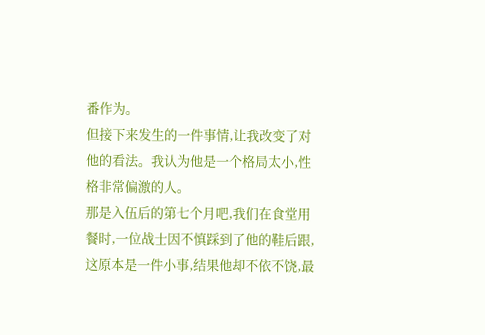番作为。
但接下来发生的一件事情,让我改变了对他的看法。我认为他是一个格局太小,性格非常偏激的人。
那是入伍后的第七个月吧,我们在食堂用餐时,一位战士因不慎踩到了他的鞋后跟,这原本是一件小事,结果他却不依不饶,最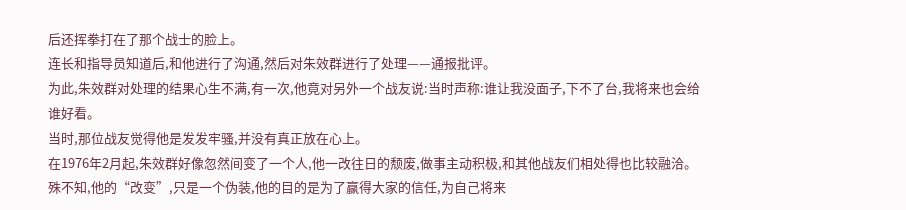后还挥拳打在了那个战士的脸上。
连长和指导员知道后,和他进行了沟通,然后对朱效群进行了处理——通报批评。
为此,朱效群对处理的结果心生不满,有一次,他竟对另外一个战友说:当时声称:谁让我没面子,下不了台,我将来也会给谁好看。
当时,那位战友觉得他是发发牢骚,并没有真正放在心上。
在1976年2月起,朱效群好像忽然间变了一个人,他一改往日的颓废,做事主动积极,和其他战友们相处得也比较融洽。
殊不知,他的“改变”,只是一个伪装,他的目的是为了赢得大家的信任,为自己将来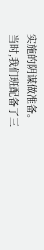实施的阴谋做准备。
当时,我们班配备了三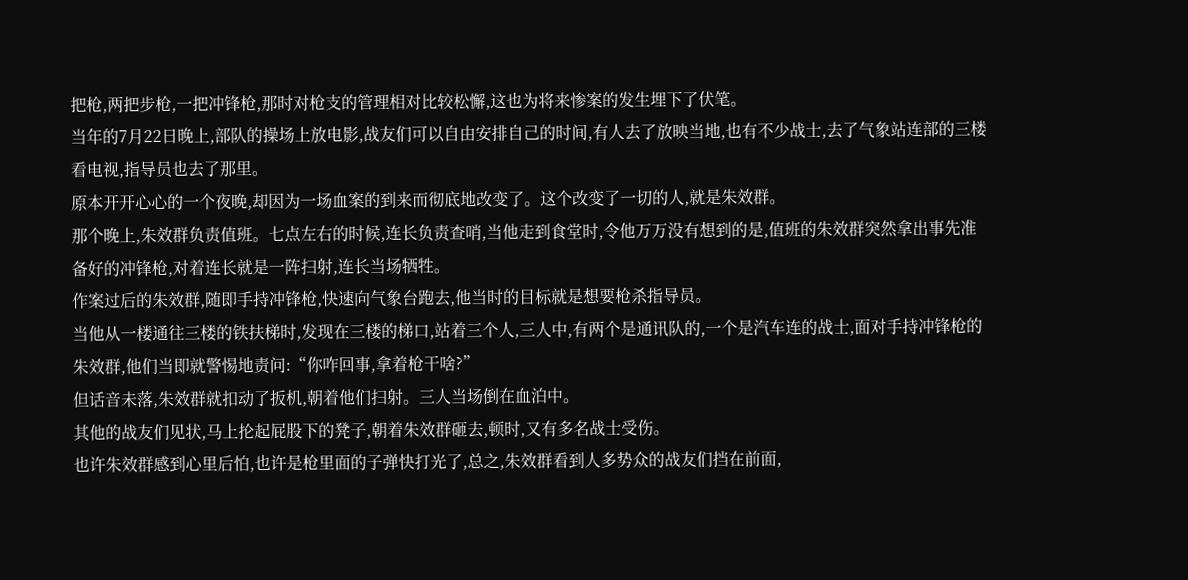把枪,两把步枪,一把冲锋枪,那时对枪支的管理相对比较松懈,这也为将来惨案的发生埋下了伏笔。
当年的7月22日晚上,部队的操场上放电影,战友们可以自由安排自己的时间,有人去了放映当地,也有不少战士,去了气象站连部的三楼看电视,指导员也去了那里。
原本开开心心的一个夜晚,却因为一场血案的到来而彻底地改变了。这个改变了一切的人,就是朱效群。
那个晚上,朱效群负责值班。七点左右的时候,连长负责查哨,当他走到食堂时,令他万万没有想到的是,值班的朱效群突然拿出事先准备好的冲锋枪,对着连长就是一阵扫射,连长当场牺牲。
作案过后的朱效群,随即手持冲锋枪,快速向气象台跑去,他当时的目标就是想要枪杀指导员。
当他从一楼通往三楼的铁扶梯时,发现在三楼的梯口,站着三个人,三人中,有两个是通讯队的,一个是汽车连的战士,面对手持冲锋枪的朱效群,他们当即就警惕地责问:“你咋回事,拿着枪干啥?”
但话音未落,朱效群就扣动了扳机,朝着他们扫射。三人当场倒在血泊中。
其他的战友们见状,马上抡起屁股下的凳子,朝着朱效群砸去,顿时,又有多名战士受伤。
也许朱效群感到心里后怕,也许是枪里面的子弹快打光了,总之,朱效群看到人多势众的战友们挡在前面,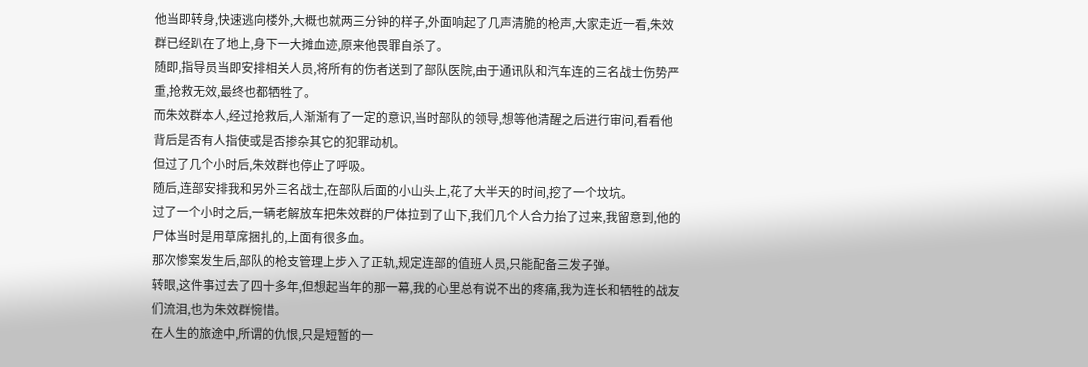他当即转身,快速逃向楼外,大概也就两三分钟的样子,外面响起了几声清脆的枪声,大家走近一看,朱效群已经趴在了地上,身下一大摊血迹,原来他畏罪自杀了。
随即,指导员当即安排相关人员,将所有的伤者送到了部队医院,由于通讯队和汽车连的三名战士伤势严重,抢救无效,最终也都牺牲了。
而朱效群本人,经过抢救后,人渐渐有了一定的意识,当时部队的领导,想等他清醒之后进行审问,看看他背后是否有人指使或是否掺杂其它的犯罪动机。
但过了几个小时后,朱效群也停止了呼吸。
随后,连部安排我和另外三名战士,在部队后面的小山头上,花了大半天的时间,挖了一个坟坑。
过了一个小时之后,一辆老解放车把朱效群的尸体拉到了山下,我们几个人合力抬了过来,我留意到,他的尸体当时是用草席捆扎的,上面有很多血。
那次惨案发生后,部队的枪支管理上步入了正轨,规定连部的值班人员,只能配备三发子弹。
转眼,这件事过去了四十多年,但想起当年的那一幕,我的心里总有说不出的疼痛,我为连长和牺牲的战友们流泪,也为朱效群惋惜。
在人生的旅途中,所谓的仇恨,只是短暂的一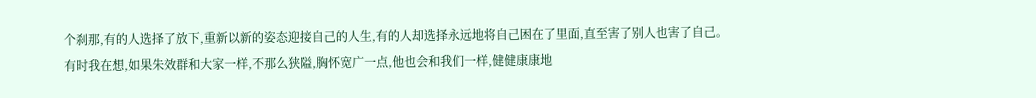个刹那,有的人选择了放下,重新以新的姿态迎接自己的人生,有的人却选择永远地将自己困在了里面,直至害了别人也害了自己。
有时我在想,如果朱效群和大家一样,不那么狭隘,胸怀宽广一点,他也会和我们一样,健健康康地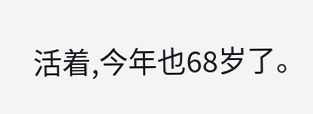活着,今年也68岁了。